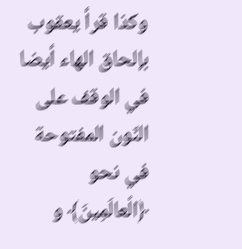وكذا قرأ يعقوب بإلحاق الهاء أيضا في الوقف على النّون المفتوحة في نحو ﴿الْعالَمِينَ﴾ و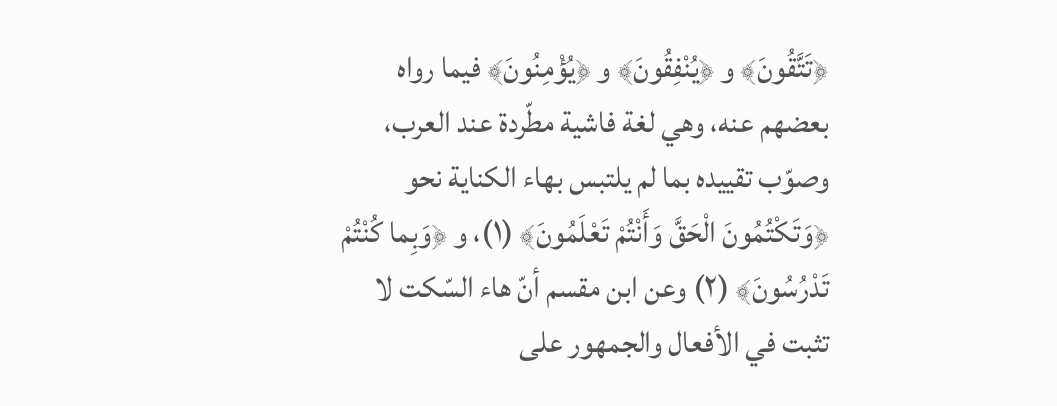﴿تَتَّقُونَ﴾ و ﴿يُنْفِقُونَ﴾ و ﴿يُؤْمِنُونَ﴾ فيما رواه بعضهم عنه، وهي لغة فاشية مطّردة عند العرب، وصوّب تقييده بما لم يلتبس بهاء الكناية نحو ﴿وَتَكْتُمُونَ الْحَقَّ وَأَنْتُمْ تَعْلَمُونَ﴾ (١)، و ﴿وَبِما كُنْتُمْ تَدْرُسُونَ﴾ (٢) وعن ابن مقسم أنّ هاء السّكت لا تثبت في الأفعال والجمهور على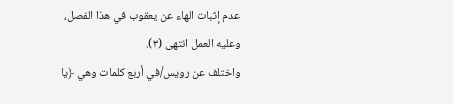عدم إثبات الهاء عن يعقوب في هذا الفصل، وعليه العمل انتهى (٣).
واختلف عن رويس/في أربع كلمات وهي ﴿يا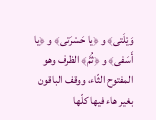وَيْلَتى﴾ و ﴿يا حَسْرَتى﴾ و ﴿يا أَسَفى﴾ و ﴿ثُمَّ﴾ الظرف وهو المفتوح الثّاء، ووقف الباقون بغير هاء فيها كلّها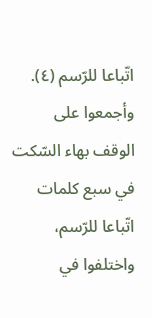اتّباعا للرّسم (٤).
وأجمعوا على الوقف بهاء السّكت في سبع كلمات اتّباعا للرّسم، واختلفوا في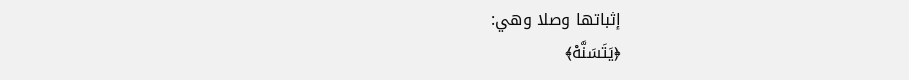إثباتها وصلا وهي:
﴿يَتَسَنَّهْ﴾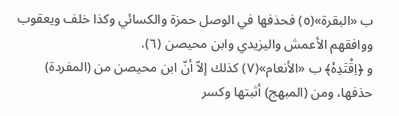ب «البقرة»(٥) فحذفها في الوصل حمزة والكسائي وكذا خلف ويعقوب ووافقهم الأعمش واليزيدي وابن محيصن (٦).
و ﴿اِقْتَدِهْ﴾ ب «الأنعام»(٧) كذلك إلاّ أنّ ابن محيصن من (المفردة) حذفها، ومن (المبهج) أثبتها وكسر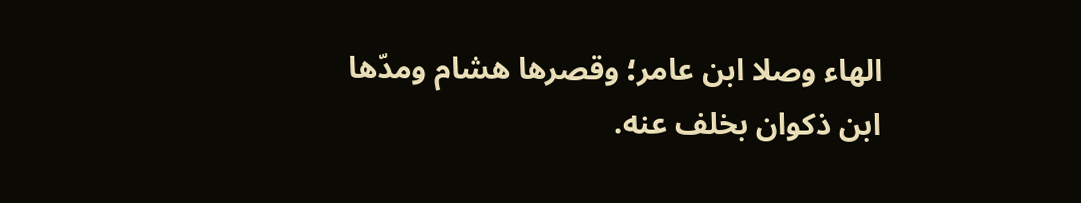الهاء وصلا ابن عامر؛ وقصرها هشام ومدّها ابن ذكوان بخلف عنه.